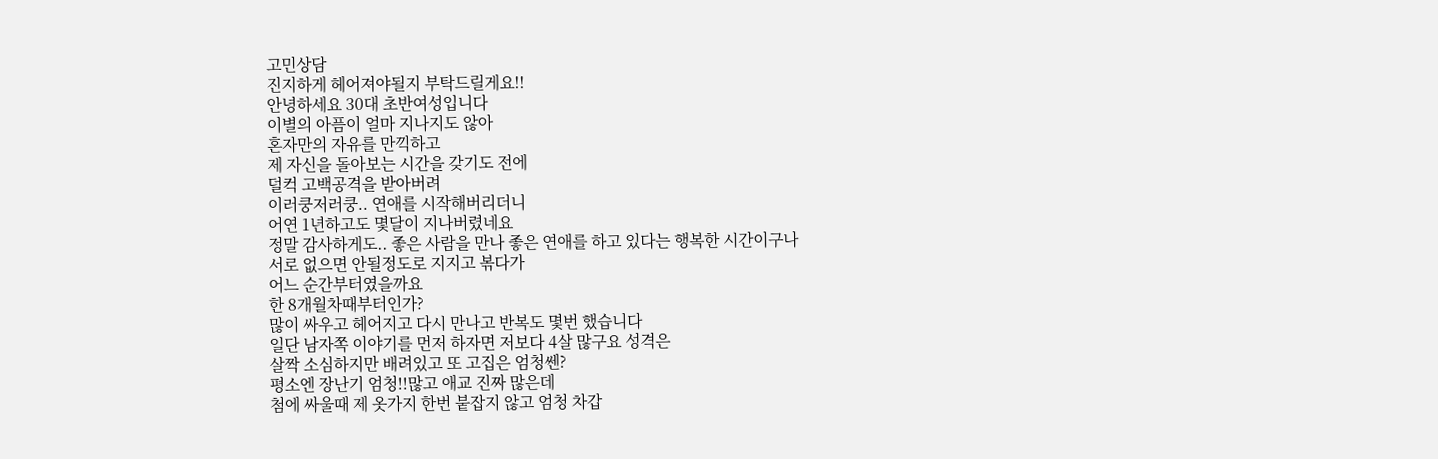고민상담
진지하게 헤어져야될지 부탁드릴게요!!
안녕하세요 30대 초반여성입니다
이별의 아픔이 얼마 지나지도 않아
혼자만의 자유를 만끽하고
제 자신을 돌아보는 시간을 갖기도 전에
덜컥 고백공격을 받아버려
이러쿵저러쿵.. 연애를 시작해버리더니
어연 1년하고도 몇달이 지나버렸네요
정말 감사하게도.. 좋은 사람을 만나 좋은 연애를 하고 있다는 행복한 시간이구나
서로 없으면 안될정도로 지지고 볶다가
어느 순간부터였을까요
한 8개월차때부터인가?
많이 싸우고 헤어지고 다시 만나고 반복도 몇번 했습니다
일단 남자쪽 이야기를 먼저 하자면 저보다 4살 많구요 성격은
살짝 소심하지만 배려있고 또 고집은 엄청쎈?
평소엔 장난기 엄청!!많고 애교 진짜 많은데
첨에 싸울때 제 옷가지 한번 붙잡지 않고 엄청 차갑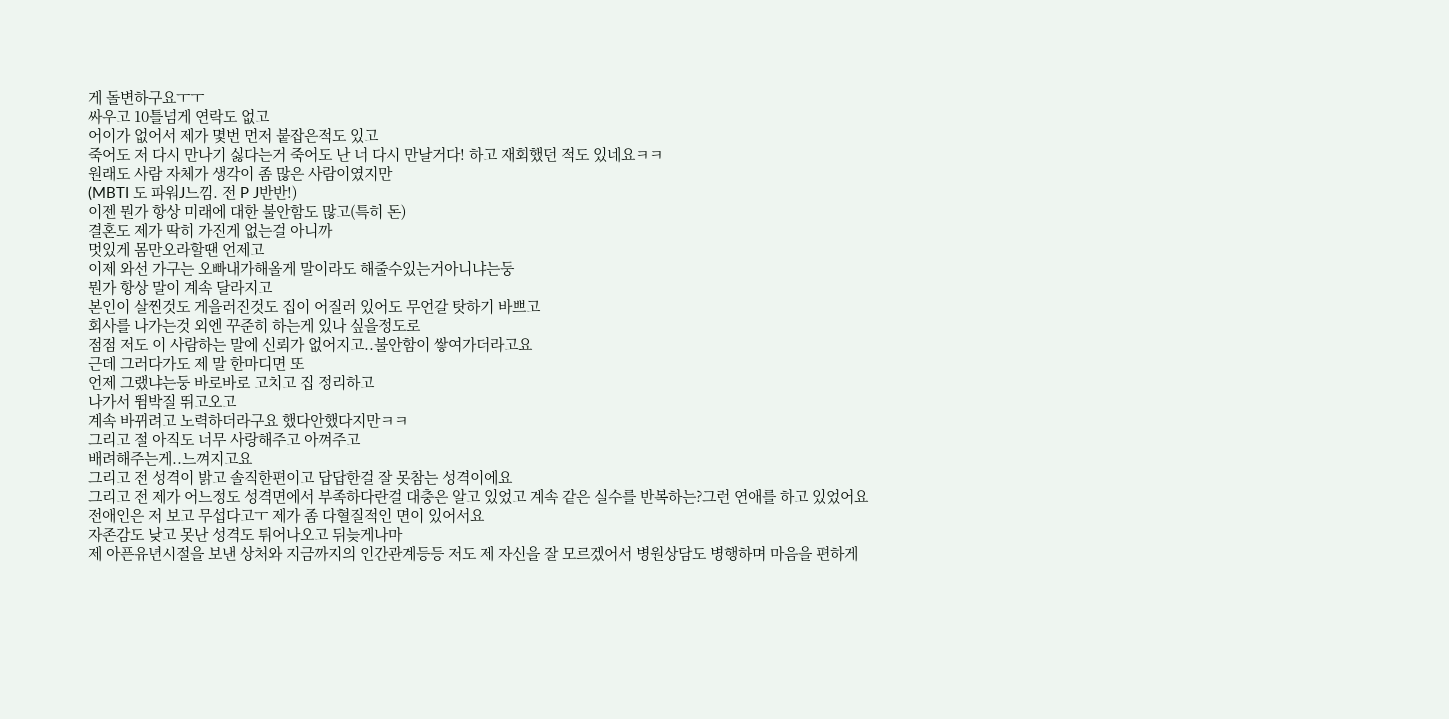게 돌변하구요ㅜㅜ
싸우고 10틀넘게 연락도 없고
어이가 없어서 제가 몇번 먼저 붙잡은적도 있고
죽어도 저 다시 만나기 싫다는거 죽어도 난 너 다시 만날거다! 하고 재회했던 적도 있네요ㅋㅋ
원래도 사람 자체가 생각이 좀 많은 사람이였지만
(MBTI 도 파워J느낌. 전 P J반반!)
이젠 뭔가 항상 미래에 대한 불안함도 많고(특히 돈)
결혼도 제가 딱히 가진게 없는걸 아니까
멋있게 몸만오라할땐 언제고
이제 와선 가구는 오빠내가해올게 말이라도 해줄수있는거아니냐는둥
뭔가 항상 말이 계속 달라지고
본인이 살찐것도 게을러진것도 집이 어질러 있어도 무언갈 탓하기 바쁘고
회사를 나가는것 외엔 꾸준히 하는게 있나 싶을정도로
점점 저도 이 사람하는 말에 신뢰가 없어지고..불안함이 쌓여가더라고요
근데 그러다가도 제 말 한마디면 또
언제 그랬냐는둥 바로바로 고치고 집 정리하고
나가서 뜀박질 뛰고오고
계속 바뀌려고 노력하더라구요 했다안했다지만ㅋㅋ
그리고 절 아직도 너무 사랑해주고 아껴주고
배려해주는게..느껴지고요
그리고 전 성격이 밝고 솔직한편이고 답답한걸 잘 못참는 성격이에요
그리고 전 제가 어느정도 성격면에서 부족하다란걸 대충은 알고 있었고 계속 같은 실수를 반복하는?그런 연애를 하고 있었어요
전애인은 저 보고 무섭다고ㅜ 제가 좀 다혈질적인 면이 있어서요
자존감도 낮고 못난 성격도 튀어나오고 뒤늦게나마
제 아픈유년시절을 보낸 상처와 지금까지의 인간관계등등 저도 제 자신을 잘 모르겠어서 병원상담도 병행하며 마음을 편하게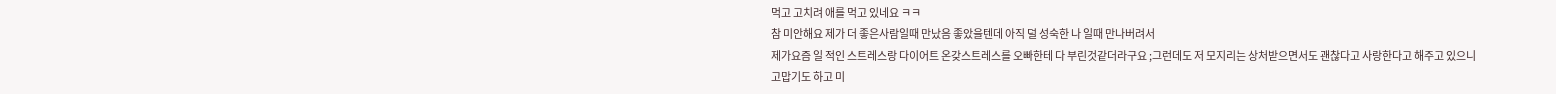먹고 고치려 애를 먹고 있네요 ㅋㅋ
참 미안해요 제가 더 좋은사람일때 만났음 좋았을텐데 아직 덜 성숙한 나 일때 만나버려서
제가요즘 일 적인 스트레스랑 다이어트 온갖스트레스를 오빠한테 다 부린것같더라구요 ;그런데도 저 모지리는 상처받으면서도 괜찮다고 사랑한다고 해주고 있으니
고맙기도 하고 미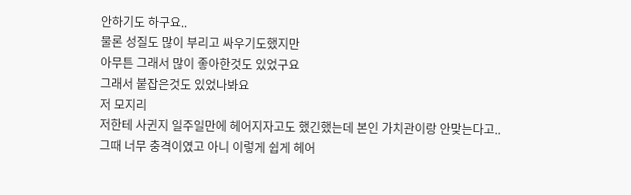안하기도 하구요..
물론 성질도 많이 부리고 싸우기도했지만
아무튼 그래서 많이 좋아한것도 있었구요
그래서 붙잡은것도 있었나봐요
저 모지리
저한테 사귄지 일주일만에 헤어지자고도 했긴했는데 본인 가치관이랑 안맞는다고..
그때 너무 충격이였고 아니 이렇게 쉽게 헤어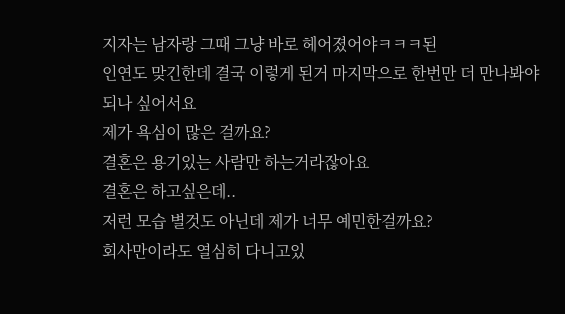지자는 남자랑 그때 그냥 바로 헤어졌어야ㅋㅋㅋ된
인연도 맞긴한데 결국 이렇게 된거 마지막으로 한번만 더 만나봐야되나 싶어서요
제가 욕심이 많은 걸까요?
결혼은 용기있는 사람만 하는거라잖아요
결혼은 하고싶은데..
저런 모습 별것도 아닌데 제가 너무 예민한걸까요?
회사만이라도 열심히 다니고있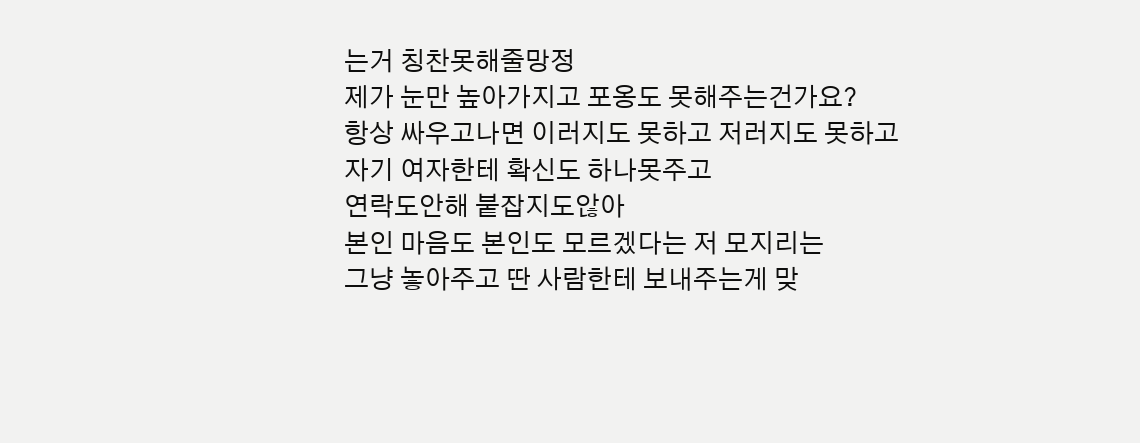는거 칭찬못해줄망정
제가 눈만 높아가지고 포옹도 못해주는건가요?
항상 싸우고나면 이러지도 못하고 저러지도 못하고
자기 여자한테 확신도 하나못주고
연락도안해 붙잡지도않아
본인 마음도 본인도 모르겠다는 저 모지리는
그냥 놓아주고 딴 사람한테 보내주는게 맞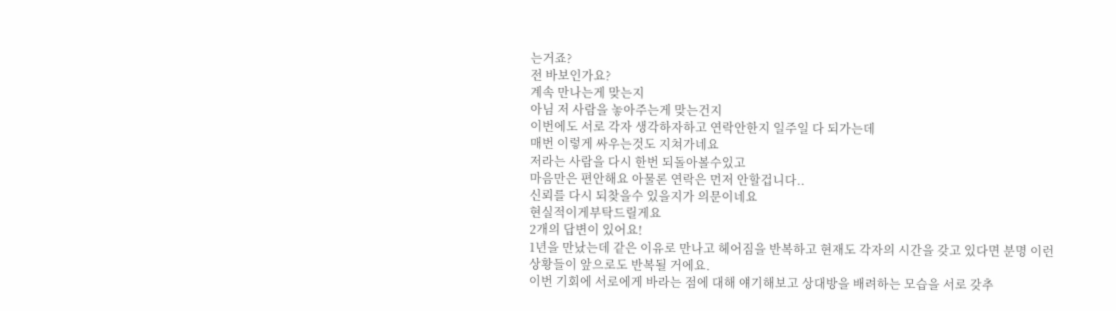는거죠?
전 바보인가요?
계속 만나는게 맞는지
아님 저 사람을 놓아주는게 맞는건지
이번에도 서로 각자 생각하자하고 연락안한지 일주일 다 되가는데
매번 이렇게 싸우는것도 지쳐가네요
저라는 사람을 다시 한번 되돌아볼수있고
마음만은 편안해요 아물론 연락은 먼저 안할겁니다..
신뢰를 다시 되찾을수 있을지가 의문이네요
현실적이게부탁드릴게요
2개의 답변이 있어요!
1년을 만났는데 같은 이유로 만나고 헤어짐을 반복하고 현재도 각자의 시간을 갖고 있다면 분명 이런 상황들이 앞으로도 반복될 거에요.
이번 기회에 서로에게 바라는 점에 대해 얘기해보고 상대방을 배려하는 모습을 서로 갖추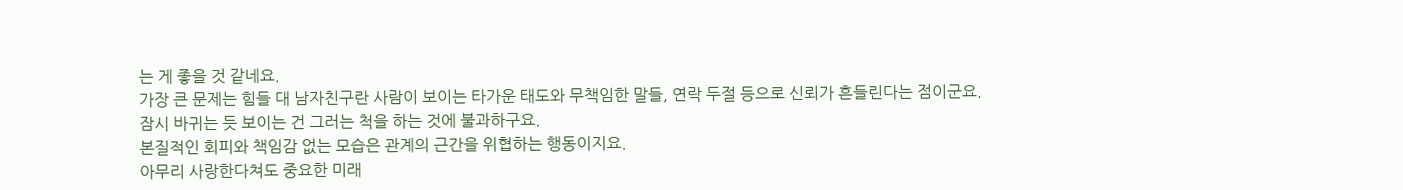는 게 좋을 것 같네요.
가장 큰 문제는 힘들 대 남자친구란 사람이 보이는 타가운 태도와 무책임한 말들, 연락 두절 등으로 신뢰가 흔들린다는 점이군요.
잠시 바귀는 듯 보이는 건 그러는 척을 하는 것에 불과하구요.
본질적인 회피와 책임감 없는 모습은 관계의 근간을 위협하는 행동이지요.
아무리 사랑한다쳐도 중요한 미래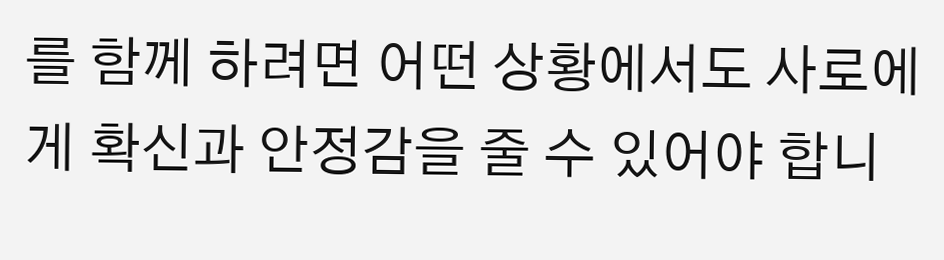를 함께 하려면 어떤 상황에서도 사로에게 확신과 안정감을 줄 수 있어야 합니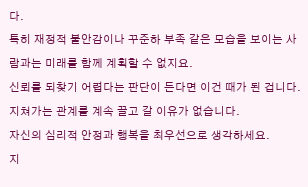다.
특히 재정적 불안감이나 꾸준하 부족 같은 모습을 보이는 사람과는 미래를 함께 계획할 수 없지요.
신뢰를 되찾기 어렵다는 판단이 든다면 이건 때가 된 겁니다.
지쳐가는 관계를 계속 끌고 갈 이유가 없습니다.
자신의 심리적 안정과 행복을 최우선으로 생각하세요.
지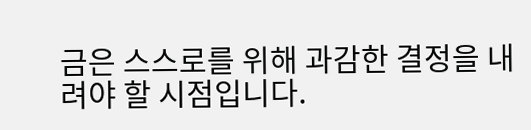금은 스스로를 위해 과감한 결정을 내려야 할 시점입니다.